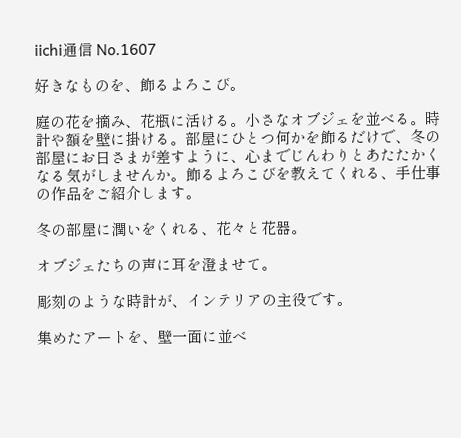iichi通信 No.1607

好きなものを、飾るよろこび。

庭の花を摘み、花瓶に活ける。小さなオブジェを並べる。時計や額を壁に掛ける。部屋にひとつ何かを飾るだけで、冬の部屋にお日さまが差すように、心までじんわりとあたたかくなる気がしませんか。飾るよろこびを教えてくれる、手仕事の作品をご紹介します。

冬の部屋に潤いをくれる、花々と花器。

オブジェたちの声に耳を澄ませて。

彫刻のような時計が、インテリアの主役です。

集めたアートを、壁一面に並べ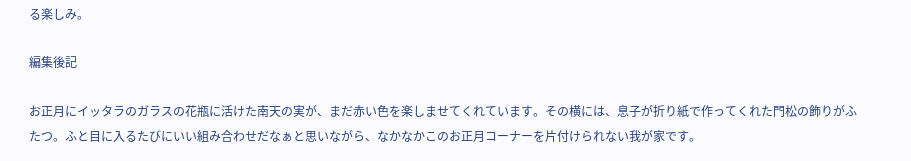る楽しみ。

編集後記

お正月にイッタラのガラスの花瓶に活けた南天の実が、まだ赤い色を楽しませてくれています。その横には、息子が折り紙で作ってくれた門松の飾りがふたつ。ふと目に入るたびにいい組み合わせだなぁと思いながら、なかなかこのお正月コーナーを片付けられない我が家です。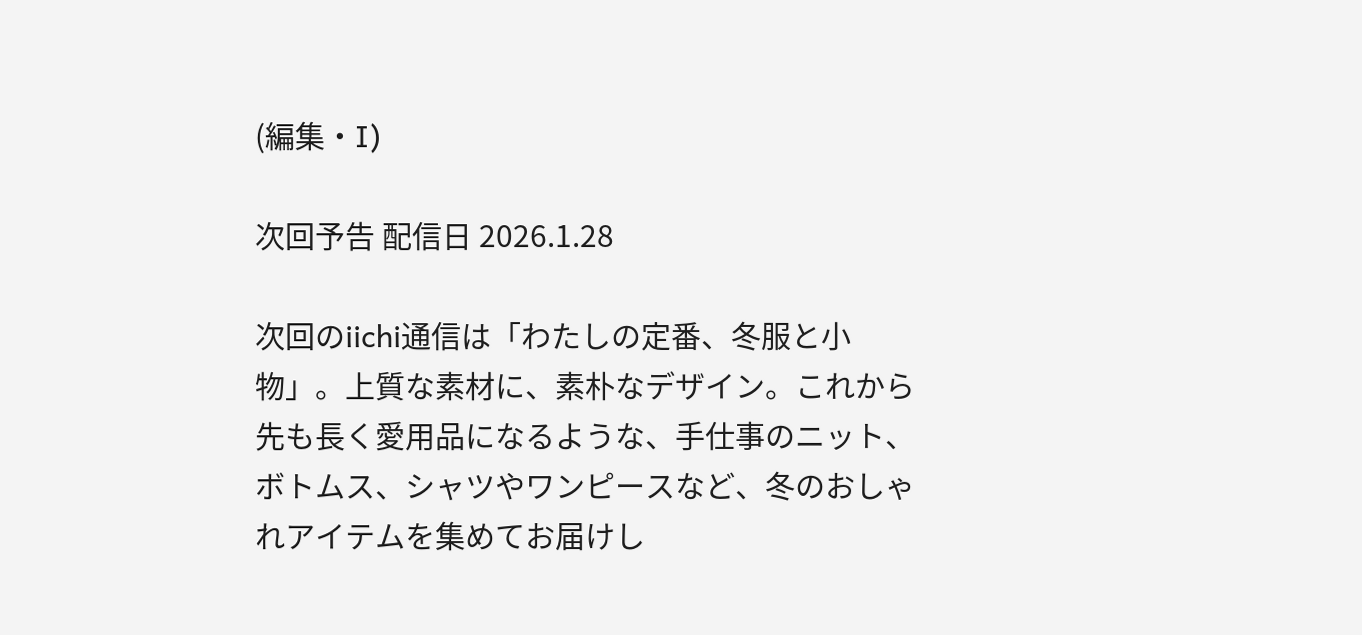(編集・I)

次回予告 配信日 2026.1.28

次回のiichi通信は「わたしの定番、冬服と小物」。上質な素材に、素朴なデザイン。これから先も長く愛用品になるような、手仕事のニット、ボトムス、シャツやワンピースなど、冬のおしゃれアイテムを集めてお届けし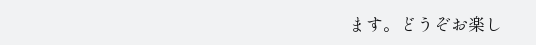ます。どうぞお楽し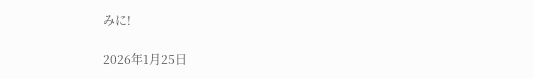みに!

2026年1月25日